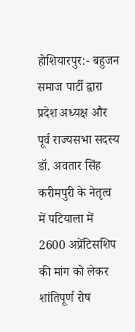होशियारपुर:- बहुजन समाज पार्टी द्वारा प्रदेश अध्यक्ष और पूर्व राज्यसभा सदस्य डॉ. अवतार सिंह करीमपुरी के नेतृत्व में पटियाला में 2600 अप्रेंटिसशिप की मांग को लेकर शांतिपूर्ण रोष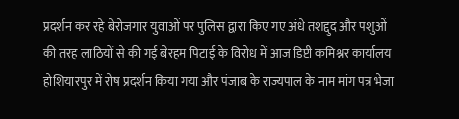प्रदर्शन कर रहे बेरोजगार युवाओं पर पुलिस द्वारा किए गए अंधे तशद्दुद और पशुओं की तरह लाठियों से की गई बेरहम पिटाई के विरोध में आज डिप्टी कमिश्नर कार्यालय होशियारपुर में रोष प्रदर्शन किया गया और पंजाब के राज्यपाल के नाम मांग पत्र भेजा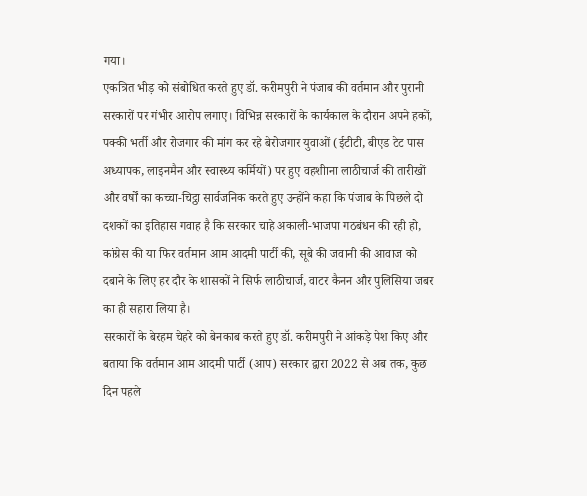गया।
एकत्रित भीड़ को संबोधित करते हुए डॉ. करीमपुरी ने पंजाब की वर्तमान और पुरानी सरकारों पर गंभीर आरोप लगाए। विभिन्न सरकारों के कार्यकाल के दौरान अपने हकों, पक्की भर्ती और रोजगार की मांग कर रहे बेरोजगार युवाओं (ईटीटी, बीएड टेट पास अध्यापक, लाइनमैन और स्वास्थ्य कर्मियों) पर हुए वहशीाना लाठीचार्ज की तारीखों और वर्षों का कच्चा-चिट्ठा सार्वजनिक करते हुए उन्होंने कहा कि पंजाब के पिछले दो दशकों का इतिहास गवाह है कि सरकार चाहे अकाली-भाजपा गठबंधन की रही हो, कांग्रेस की या फिर वर्तमान आम आदमी पार्टी की, सूबे की जवानी की आवाज को दबाने के लिए हर दौर के शासकों ने सिर्फ लाठीचार्ज, वाटर कैनन और पुलिसिया जबर का ही सहारा लिया है।
सरकारों के बेरहम चेहरे को बेनकाब करते हुए डॉ. करीमपुरी ने आंकड़े पेश किए और बताया कि वर्तमान आम आदमी पार्टी (आप) सरकार द्वारा 2022 से अब तक, कुछ दिन पहले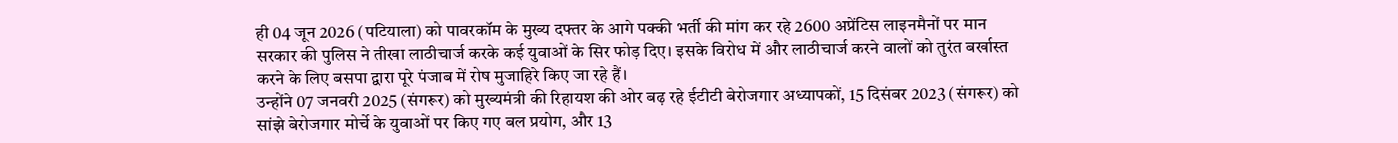ही 04 जून 2026 (पटियाला) को पावरकॉम के मुख्य दफ्तर के आगे पक्की भर्ती की मांग कर रहे 2600 अप्रेंटिस लाइनमैनों पर मान सरकार की पुलिस ने तीखा लाठीचार्ज करके कई युवाओं के सिर फोड़ दिए। इसके विरोध में और लाठीचार्ज करने वालों को तुरंत बर्खास्त करने के लिए बसपा द्वारा पूरे पंजाब में रोष मुजाहिरे किए जा रहे हैं।
उन्होंने 07 जनवरी 2025 (संगरूर) को मुख्यमंत्री की रिहायश की ओर बढ़ रहे ईटीटी बेरोजगार अध्यापकों, 15 दिसंबर 2023 (संगरूर) को सांझे बेरोजगार मोर्चे के युवाओं पर किए गए बल प्रयोग, और 13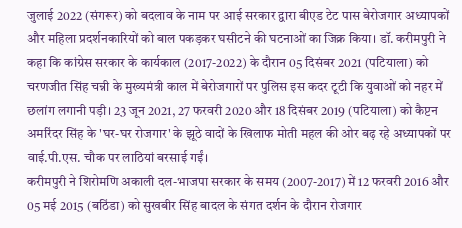जुलाई 2022 (संगरूर) को बदलाव के नाम पर आई सरकार द्वारा बीएड टेट पास बेरोजगार अध्यापकों और महिला प्रदर्शनकारियों को बाल पकड़कर घसीटने की घटनाओं का जिक्र किया। डॉ. करीमपुरी ने कहा कि कांग्रेस सरकार के कार्यकाल (2017-2022) के दौरान 05 दिसंबर 2021 (पटियाला) को चरणजीत सिंह चन्नी के मुख्यमंत्री काल में बेरोजगारों पर पुलिस इस कदर टूटी कि युवाओं को नहर में छलांग लगानी पड़ी। 23 जून 2021, 27 फरवरी 2020 और 18 दिसंबर 2019 (पटियाला) को कैप्टन अमरिंदर सिंह के 'घर-घर रोजगार' के झूठे वादों के खिलाफ मोती महल की ओर बढ़ रहे अध्यापकों पर वाई.पी.एस. चौक पर लाठियां बरसाई गईं।
करीमपुरी ने शिरोमणि अकाली दल-भाजपा सरकार के समय (2007-2017) में 12 फरवरी 2016 और 05 मई 2015 (बठिंडा) को सुखबीर सिंह बादल के संगत दर्शन के दौरान रोजगार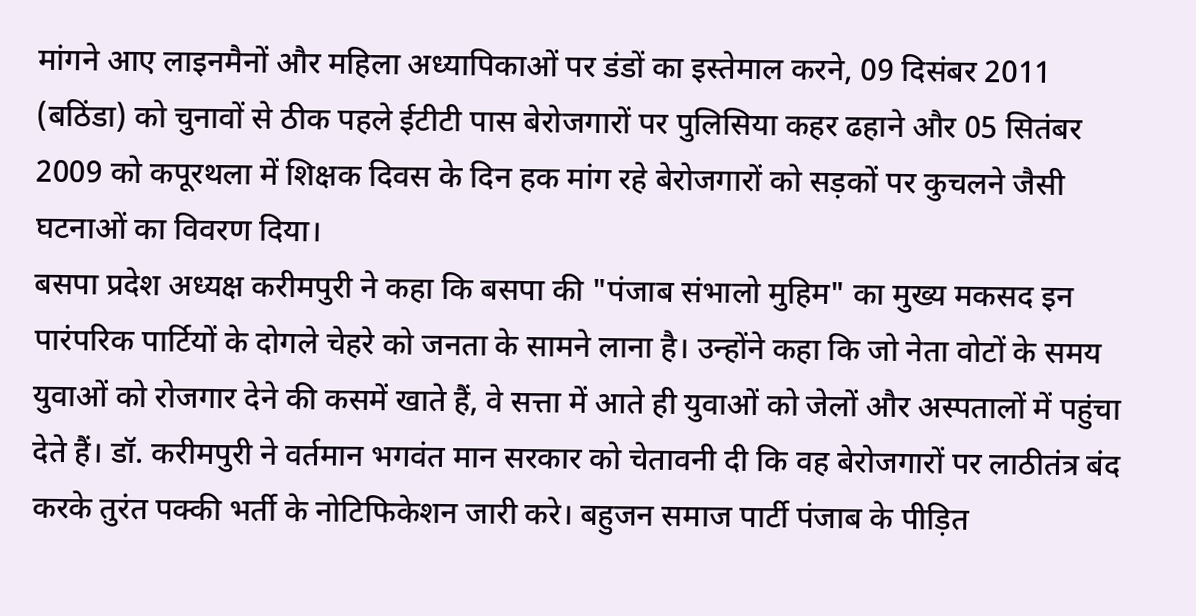मांगने आए लाइनमैनों और महिला अध्यापिकाओं पर डंडों का इस्तेमाल करने, 09 दिसंबर 2011 (बठिंडा) को चुनावों से ठीक पहले ईटीटी पास बेरोजगारों पर पुलिसिया कहर ढहाने और 05 सितंबर 2009 को कपूरथला में शिक्षक दिवस के दिन हक मांग रहे बेरोजगारों को सड़कों पर कुचलने जैसी घटनाओं का विवरण दिया।
बसपा प्रदेश अध्यक्ष करीमपुरी ने कहा कि बसपा की "पंजाब संभालो मुहिम" का मुख्य मकसद इन पारंपरिक पार्टियों के दोगले चेहरे को जनता के सामने लाना है। उन्होंने कहा कि जो नेता वोटों के समय युवाओं को रोजगार देने की कसमें खाते हैं, वे सत्ता में आते ही युवाओं को जेलों और अस्पतालों में पहुंचा देते हैं। डॉ. करीमपुरी ने वर्तमान भगवंत मान सरकार को चेतावनी दी कि वह बेरोजगारों पर लाठीतंत्र बंद करके तुरंत पक्की भर्ती के नोटिफिकेशन जारी करे। बहुजन समाज पार्टी पंजाब के पीड़ित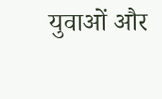युवाओं और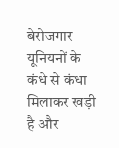बेरोजगार यूनियनों के कंधे से कंधा मिलाकर खड़ी है और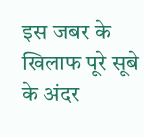इस जबर के खिलाफ पूरे सूबे के अंदर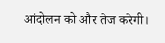आंदोलन को और तेज करेगी।